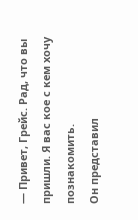— Привет, Грейс. Рад, что вы пришли. Я вас кое с кем хочу познакомить.
Он представил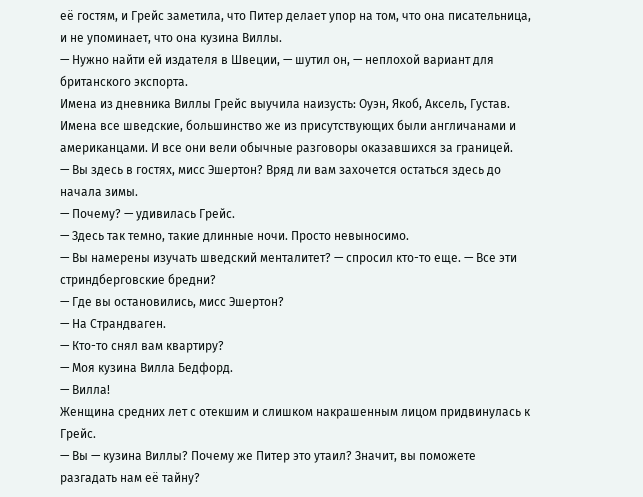её гостям, и Грейс заметила, что Питер делает упор на том, что она писательница, и не упоминает, что она кузина Виллы.
— Нужно найти ей издателя в Швеции, — шутил он, — неплохой вариант для британского экспорта.
Имена из дневника Виллы Грейс выучила наизусть: Оуэн, Якоб, Аксель, Густав. Имена все шведские, большинство же из присутствующих были англичанами и американцами. И все они вели обычные разговоры оказавшихся за границей.
— Вы здесь в гостях, мисс Эшертон? Вряд ли вам захочется остаться здесь до начала зимы.
— Почему? — удивилась Грейс.
— Здесь так темно, такие длинные ночи. Просто невыносимо.
— Вы намерены изучать шведский менталитет? — спросил кто-то еще. — Все эти стриндберговские бредни?
— Где вы остановились, мисс Эшертон?
— На Страндваген.
— Кто-то снял вам квартиру?
— Моя кузина Вилла Бедфорд.
— Вилла!
Женщина средних лет с отекшим и слишком накрашенным лицом придвинулась к Грейс.
— Вы — кузина Виллы? Почему же Питер это утаил? Значит, вы поможете разгадать нам её тайну?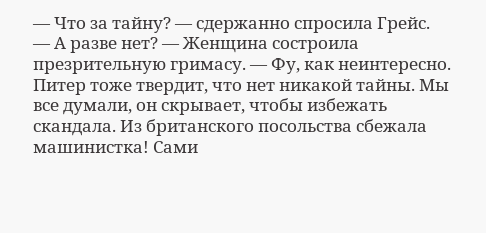— Что за тайну? — сдержанно спросила Грейс.
— А разве нет? — Женщина состроила презрительную гримасу. — Фу, как неинтересно. Питер тоже твердит, что нет никакой тайны. Мы все думали, он скрывает, чтобы избежать скандала. Из британского посольства сбежала машинистка! Сами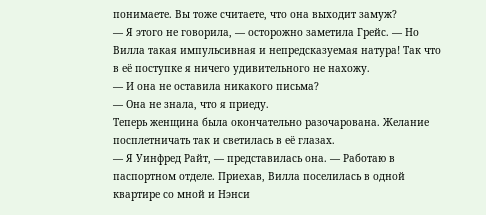понимаете. Вы тоже считаете, что она выходит замуж?
— Я этого не говорила, — осторожно заметила Грейс. — Но Вилла такая импульсивная и непредсказуемая натура! Так что в её поступке я ничего удивительного не нахожу.
— И она не оставила никакого письма?
— Она не знала, что я приеду.
Теперь женщина была окончательно разочарована. Желание посплетничать так и светилась в её глазах.
— Я Уинфред Райт, — представилась она. — Работаю в паспортном отделе. Приехав, Вилла поселилась в одной квартире со мной и Нэнси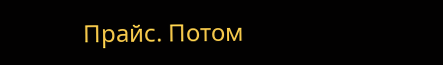Прайс. Потом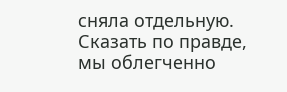сняла отдельную. Сказать по правде, мы облегченно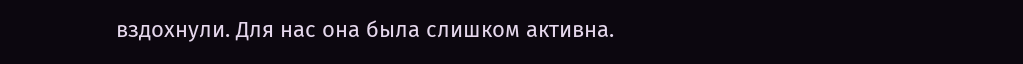вздохнули. Для нас она была слишком активна.